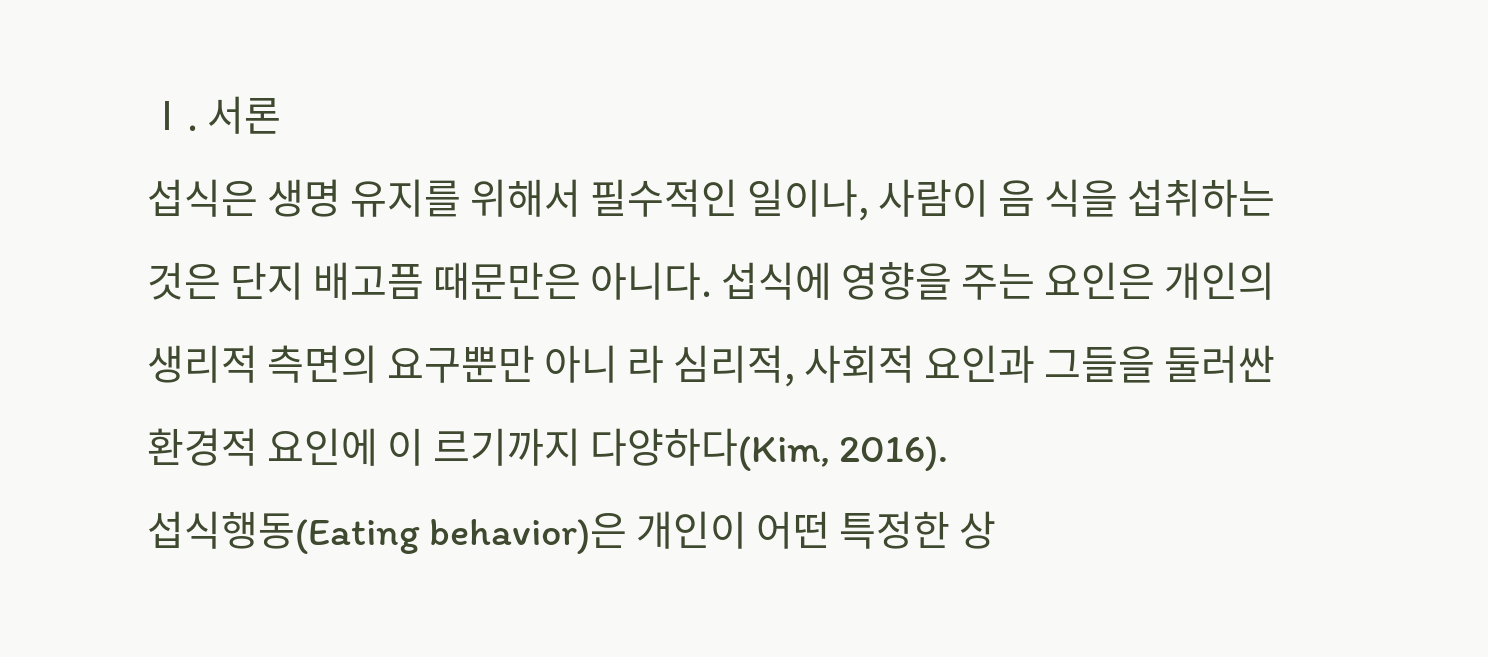Ⅰ. 서론
섭식은 생명 유지를 위해서 필수적인 일이나, 사람이 음 식을 섭취하는 것은 단지 배고픔 때문만은 아니다. 섭식에 영향을 주는 요인은 개인의 생리적 측면의 요구뿐만 아니 라 심리적, 사회적 요인과 그들을 둘러싼 환경적 요인에 이 르기까지 다양하다(Kim, 2016).
섭식행동(Eating behavior)은 개인이 어떤 특정한 상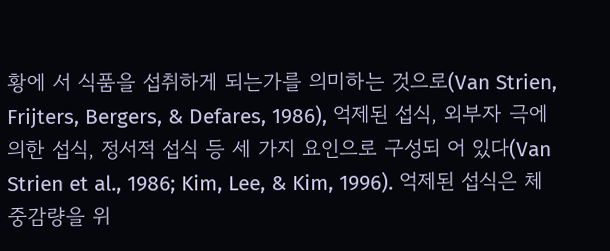황에 서 식품을 섭취하게 되는가를 의미하는 것으로(Van Strien,
Frijters, Bergers, & Defares, 1986), 억제된 섭식, 외부자 극에 의한 섭식, 정서적 섭식 등 세 가지 요인으로 구성되 어 있다(Van Strien et al., 1986; Kim, Lee, & Kim, 1996). 억제된 섭식은 체중감량을 위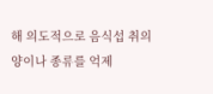해 의도적으로 음식섭 취의 양이나 종류를 억제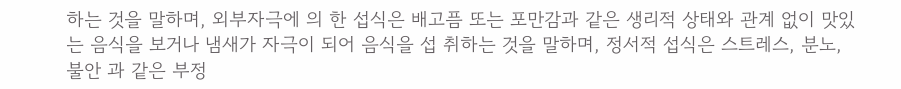하는 것을 말하며, 외부자극에 의 한 섭식은 배고픔 또는 포만감과 같은 생리적 상태와 관계 없이 맛있는 음식을 보거나 냄새가 자극이 되어 음식을 섭 취하는 것을 말하며, 정서적 섭식은 스트레스, 분노, 불안 과 같은 부정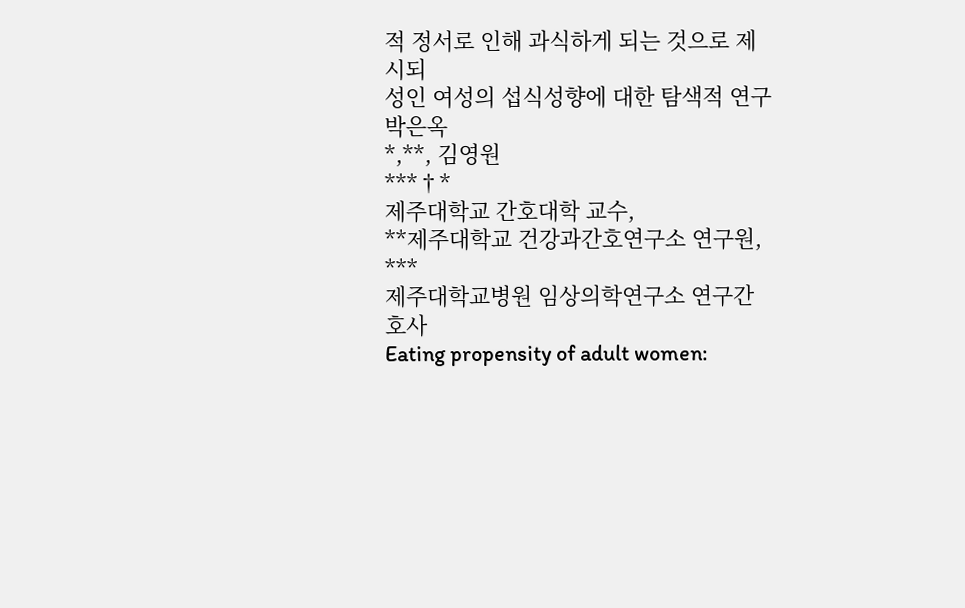적 정서로 인해 과식하게 되는 것으로 제시되
성인 여성의 섭식성향에 대한 탐색적 연구
박은옥
*,**, 김영원
***†*
제주대학교 간호대학 교수,
**제주대학교 건강과간호연구소 연구원,
***
제주대학교병원 임상의학연구소 연구간호사
Eating propensity of adult women: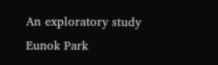An exploratory study
Eunok Park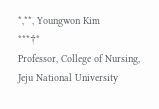*,**, Youngwon Kim
***†*
Professor, College of Nursing, Jeju National University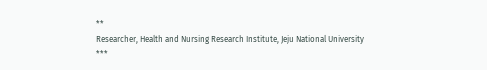**
Researcher, Health and Nursing Research Institute, Jeju National University
***